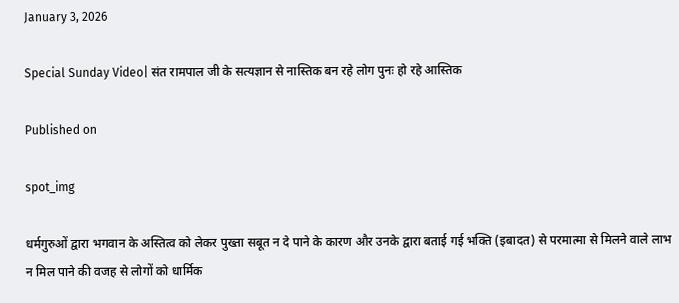January 3, 2026

Special Sunday Video| संत रामपाल जी के सत्यज्ञान से नास्तिक बन रहे लोग पुनः हो रहे आस्तिक

Published on

spot_img

धर्मगुरुओं द्वारा भगवान के अस्तित्व को लेकर पुख्ता सबूत न दे पाने के कारण और उनके द्वारा बताई गई भक्ति (इबादत) से परमात्मा से मिलने वाले लाभ न मिल पाने की वजह से लोगों को धार्मिक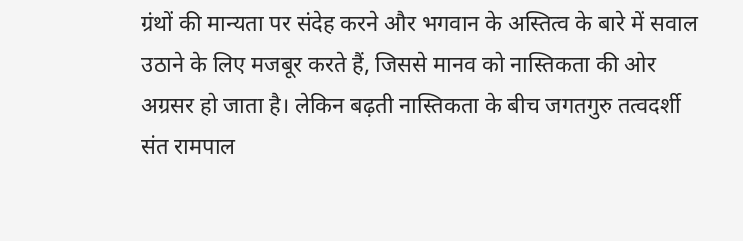ग्रंथों की मान्यता पर संदेह करने और भगवान के अस्तित्व के बारे में सवाल उठाने के लिए मजबूर करते हैं, जिससे मानव को नास्तिकता की ओर अग्रसर हो जाता है। लेकिन बढ़ती नास्तिकता के बीच जगतगुरु तत्वदर्शी संत रामपाल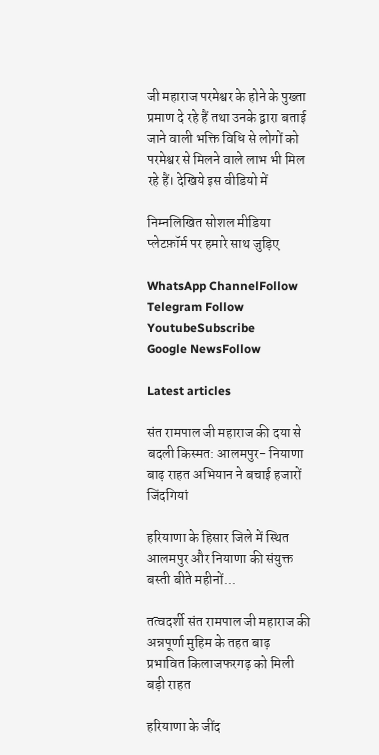जी महाराज परमेश्वर के होने के पुख्ता प्रमाण दे रहे हैं तथा उनके द्वारा बताई जाने वाली भक्ति विधि से लोगों को परमेश्वर से मिलने वाले लाभ भी मिल रहे हैं। देखिये इस वीडियो में

निम्नलिखित सोशल मीडिया प्लेटफ़ॉर्म पर हमारे साथ जुड़िए

WhatsApp ChannelFollow
Telegram Follow
YoutubeSubscribe
Google NewsFollow

Latest articles

संत रामपाल जी महाराज की दया से बदली किस्मत: आलमपुर- नियाणा बाढ़ राहत अभियान ने बचाई हजारों जिंदगियां

हरियाणा के हिसार जिले में स्थित आलमपुर और नियाणा की संयुक्त बस्ती बीते महीनों...

तत्वदर्शी संत रामपाल जी महाराज की अन्नपूर्णा मुहिम के तहत बाढ़ प्रभावित किलाजफरगढ़ को मिली बड़ी राहत

हरियाणा के जींद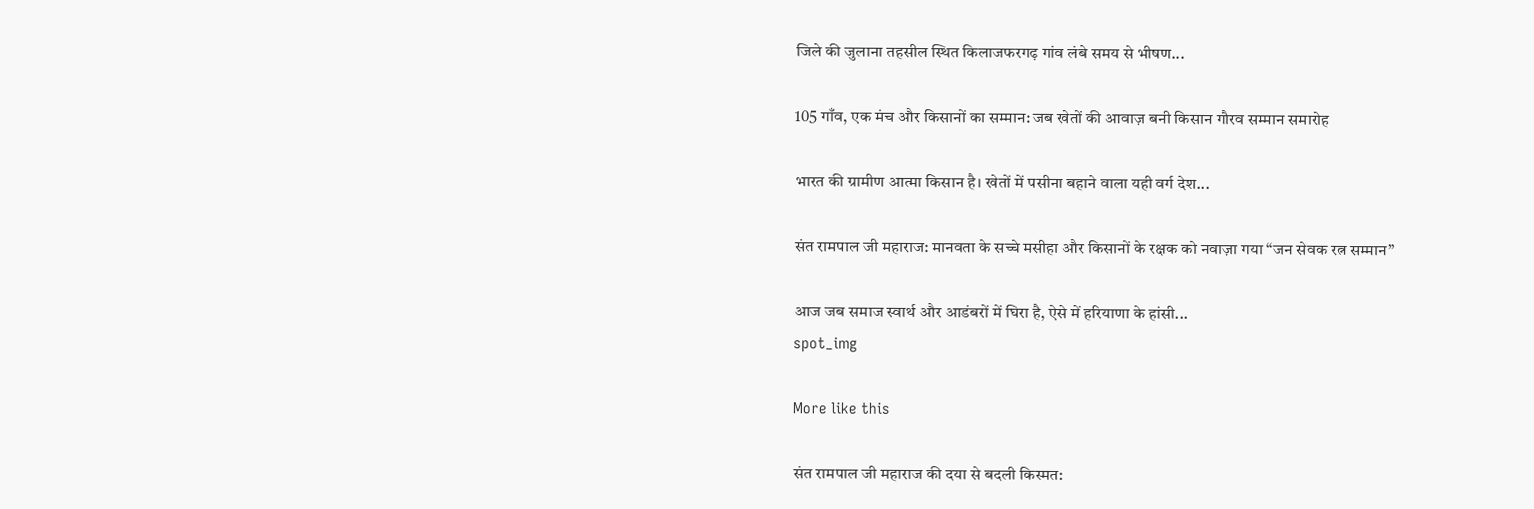जिले की जुलाना तहसील स्थित किलाजफरगढ़ गांव लंबे समय से भीषण...

105 गाँव, एक मंच और किसानों का सम्मान: जब खेतों की आवाज़ बनी किसान गौरव सम्मान समारोह

भारत की ग्रामीण आत्मा किसान है। खेतों में पसीना बहाने वाला यही वर्ग देश...

संत रामपाल जी महाराज: मानवता के सच्चे मसीहा और किसानों के रक्षक को नवाज़ा गया “जन सेवक रत्न सम्मान”

आज जब समाज स्वार्थ और आडंबरों में घिरा है, ऐसे में हरियाणा के हांसी...
spot_img

More like this

संत रामपाल जी महाराज की दया से बदली किस्मत: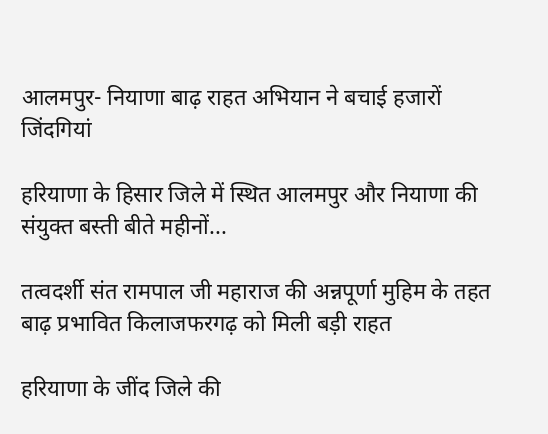आलमपुर- नियाणा बाढ़ राहत अभियान ने बचाई हजारों जिंदगियां

हरियाणा के हिसार जिले में स्थित आलमपुर और नियाणा की संयुक्त बस्ती बीते महीनों...

तत्वदर्शी संत रामपाल जी महाराज की अन्नपूर्णा मुहिम के तहत बाढ़ प्रभावित किलाजफरगढ़ को मिली बड़ी राहत

हरियाणा के जींद जिले की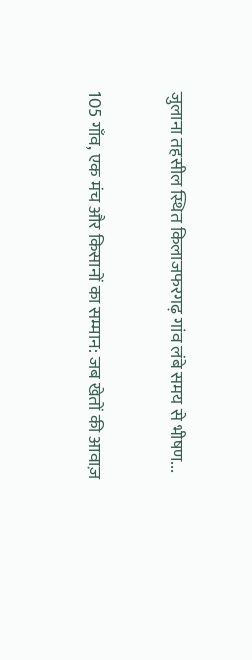जुलाना तहसील स्थित किलाजफरगढ़ गांव लंबे समय से भीषण...

105 गाँव, एक मंच और किसानों का सम्मान: जब खेतों की आवाज़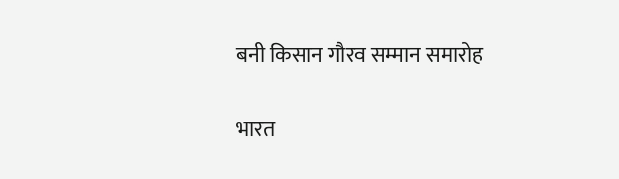बनी किसान गौरव सम्मान समारोह

भारत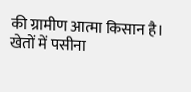की ग्रामीण आत्मा किसान है। खेतों में पसीना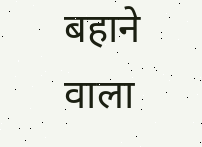बहाने वाला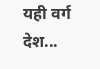यही वर्ग देश...